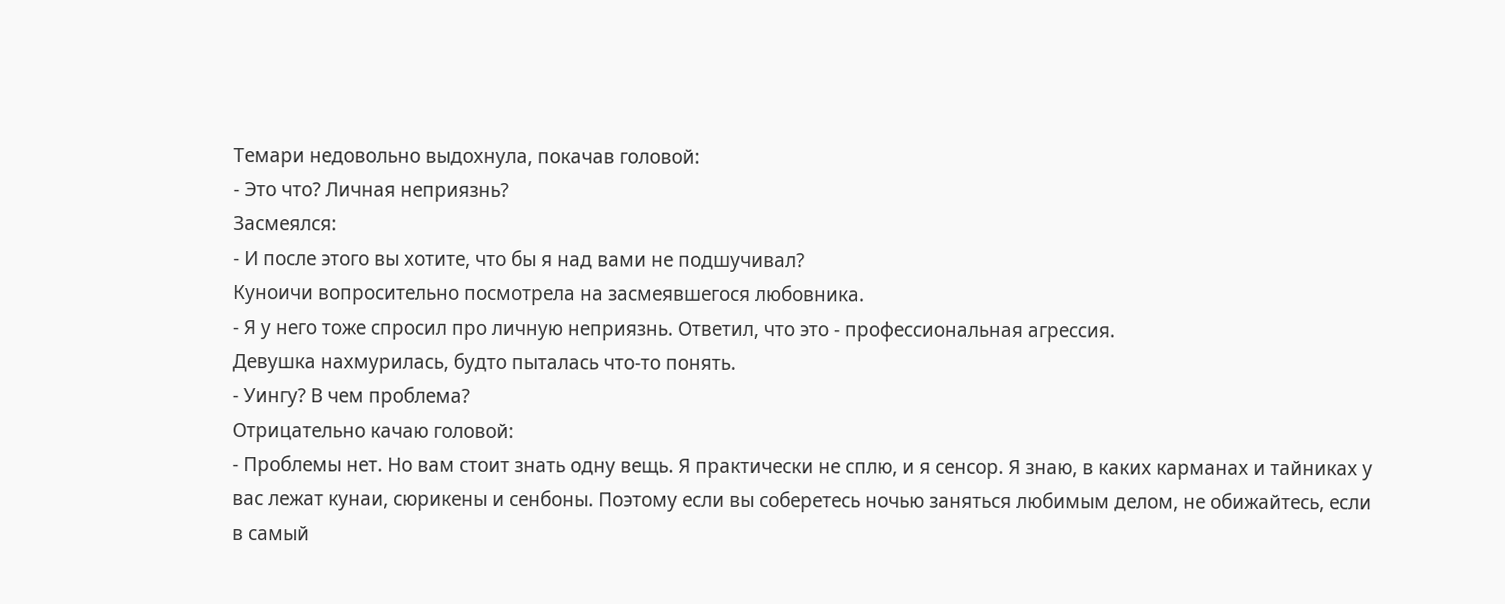Темари недовольно выдохнула, покачав головой:
- Это что? Личная неприязнь?
Засмеялся:
- И после этого вы хотите, что бы я над вами не подшучивал?
Куноичи вопросительно посмотрела на засмеявшегося любовника.
- Я у него тоже спросил про личную неприязнь. Ответил, что это - профессиональная агрессия.
Девушка нахмурилась, будто пыталась что-то понять.
- Уингу? В чем проблема?
Отрицательно качаю головой:
- Проблемы нет. Но вам стоит знать одну вещь. Я практически не сплю, и я сенсор. Я знаю, в каких карманах и тайниках у вас лежат кунаи, сюрикены и сенбоны. Поэтому если вы соберетесь ночью заняться любимым делом, не обижайтесь, если в самый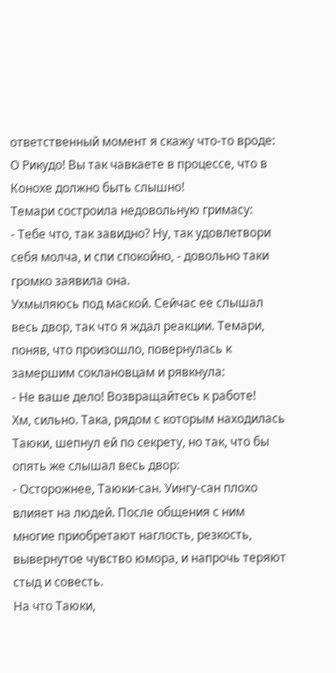ответственный момент я скажу что-то вроде: О Рикудо! Вы так чавкаете в процессе, что в Конохе должно быть слышно!
Темари состроила недовольную гримасу:
- Тебе что, так завидно? Ну, так удовлетвори себя молча, и спи спокойно, - довольно таки громко заявила она.
Ухмыляюсь под маской. Сейчас ее слышал весь двор, так что я ждал реакции. Темари, поняв, что произошло, повернулась к замершим соклановцам и рявкнула:
- Не ваше дело! Возвращайтесь к работе!
Хм, сильно. Така, рядом с которым находилась Таюки, шепнул ей по секрету, но так, что бы опять же слышал весь двор:
- Осторожнее, Таюки-сан. Уингу-сан плохо влияет на людей. После общения с ним многие приобретают наглость, резкость, вывернутое чувство юмора, и напрочь теряют стыд и совесть.
На что Таюки,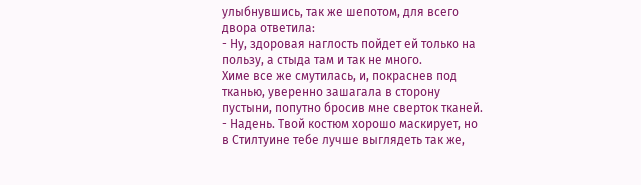улыбнувшись, так же шепотом, для всего двора ответила:
- Ну, здоровая наглость пойдет ей только на пользу, а стыда там и так не много.
Химе все же смутилась, и, покраснев под тканью, уверенно зашагала в сторону пустыни, попутно бросив мне сверток тканей.
- Надень. Твой костюм хорошо маскирует, но в Стилтуине тебе лучше выглядеть так же,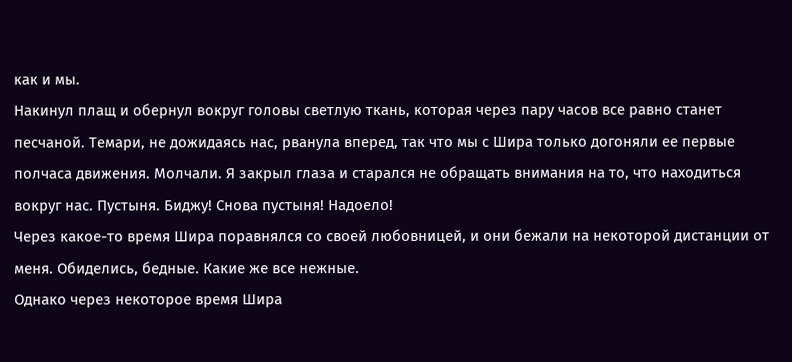как и мы.
Накинул плащ и обернул вокруг головы светлую ткань, которая через пару часов все равно станет песчаной. Темари, не дожидаясь нас, рванула вперед, так что мы с Шира только догоняли ее первые полчаса движения. Молчали. Я закрыл глаза и старался не обращать внимания на то, что находиться вокруг нас. Пустыня. Биджу! Снова пустыня! Надоело!
Через какое-то время Шира поравнялся со своей любовницей, и они бежали на некоторой дистанции от меня. Обиделись, бедные. Какие же все нежные.
Однако через некоторое время Шира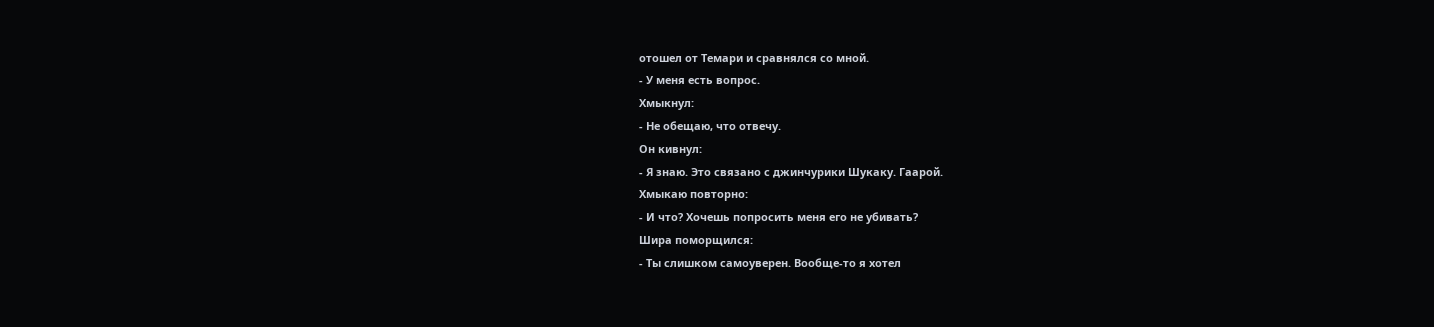отошел от Темари и сравнялся со мной.
- У меня есть вопрос.
Хмыкнул:
- Не обещаю, что отвечу.
Он кивнул:
- Я знаю. Это связано с джинчурики Шукаку. Гаарой.
Хмыкаю повторно:
- И что? Хочешь попросить меня его не убивать?
Шира поморщился:
- Ты слишком самоуверен. Вообще-то я хотел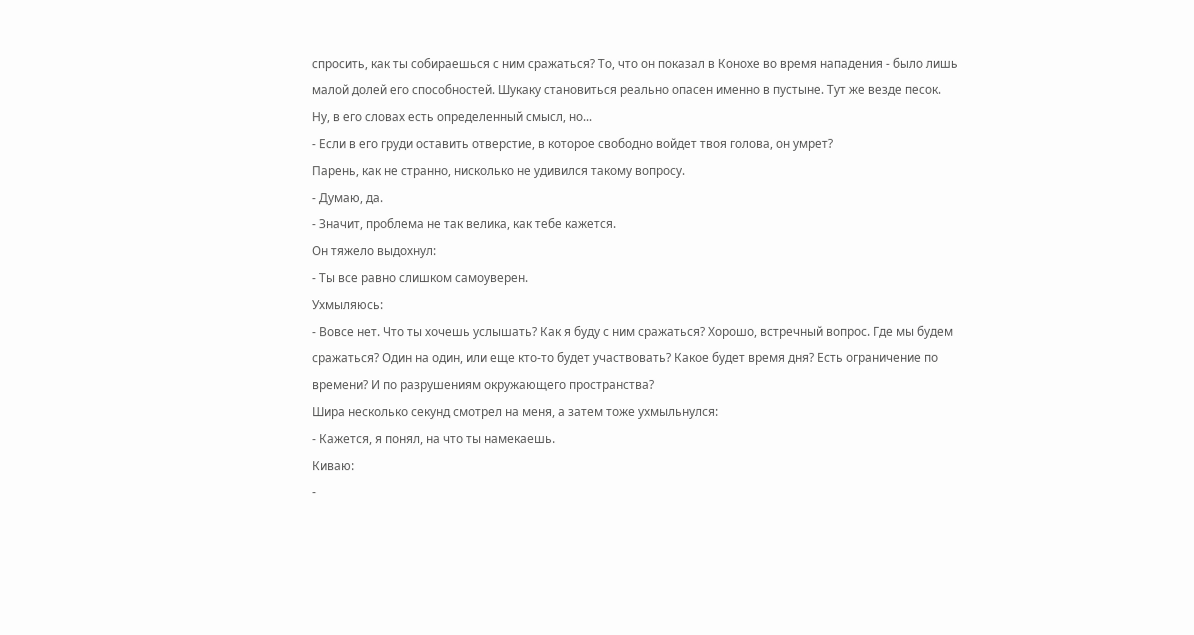спросить, как ты собираешься с ним сражаться? То, что он показал в Конохе во время нападения - было лишь малой долей его способностей. Шукаку становиться реально опасен именно в пустыне. Тут же везде песок.
Ну, в его словах есть определенный смысл, но...
- Если в его груди оставить отверстие, в которое свободно войдет твоя голова, он умрет?
Парень, как не странно, нисколько не удивился такому вопросу.
- Думаю, да.
- Значит, проблема не так велика, как тебе кажется.
Он тяжело выдохнул:
- Ты все равно слишком самоуверен.
Ухмыляюсь:
- Вовсе нет. Что ты хочешь услышать? Как я буду с ним сражаться? Хорошо, встречный вопрос. Где мы будем сражаться? Один на один, или еще кто-то будет участвовать? Какое будет время дня? Есть ограничение по времени? И по разрушениям окружающего пространства?
Шира несколько секунд смотрел на меня, а затем тоже ухмыльнулся:
- Кажется, я понял, на что ты намекаешь.
Киваю:
-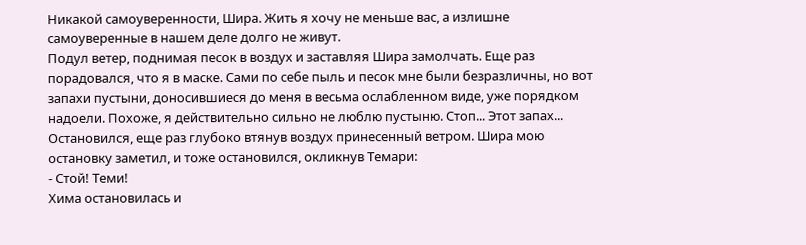Никакой самоуверенности, Шира. Жить я хочу не меньше вас, а излишне самоуверенные в нашем деле долго не живут.
Подул ветер, поднимая песок в воздух и заставляя Шира замолчать. Еще раз порадовался, что я в маске. Сами по себе пыль и песок мне были безразличны, но вот запахи пустыни, доносившиеся до меня в весьма ослабленном виде, уже порядком надоели. Похоже, я действительно сильно не люблю пустыню. Стоп... Этот запах...
Остановился, еще раз глубоко втянув воздух принесенный ветром. Шира мою остановку заметил, и тоже остановился, окликнув Темари:
- Стой! Теми!
Хима остановилась и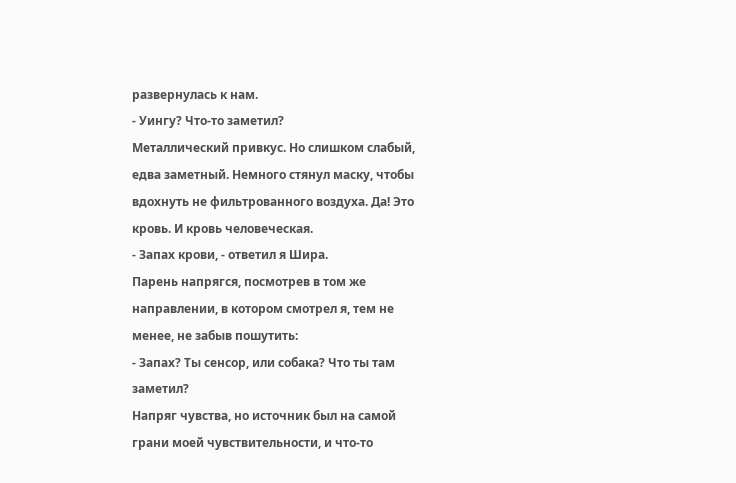развернулась к нам.
- Уингу? Что-то заметил?
Металлический привкус. Но слишком слабый, едва заметный. Немного стянул маску, чтобы вдохнуть не фильтрованного воздуха. Да! Это кровь. И кровь человеческая.
- Запах крови, - ответил я Шира.
Парень напрягся, посмотрев в том же направлении, в котором смотрел я, тем не менее, не забыв пошутить:
- Запах? Ты сенсор, или собака? Что ты там заметил?
Напряг чувства, но источник был на самой грани моей чувствительности, и что-то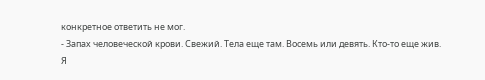конкретное ответить не мог.
- Запах человеческой крови. Свежий. Тела еще там. Восемь или девять. Кто-то еще жив.
Я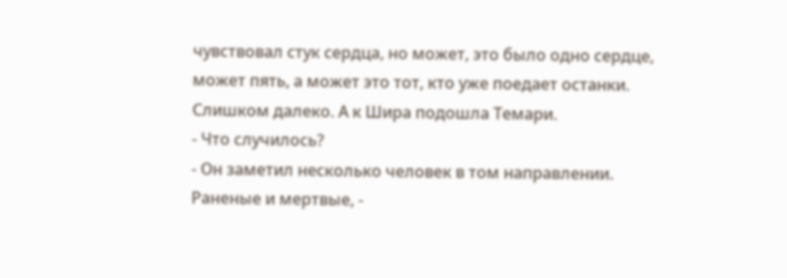чувствовал стук сердца, но может, это было одно сердце, может пять, а может это тот, кто уже поедает останки. Слишком далеко. А к Шира подошла Темари.
- Что случилось?
- Он заметил несколько человек в том направлении. Раненые и мертвые, -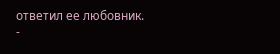ответил ее любовник.
-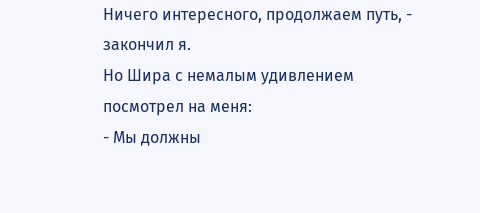Ничего интересного, продолжаем путь, - закончил я.
Но Шира с немалым удивлением посмотрел на меня:
- Мы должны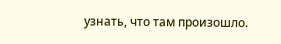узнать, что там произошло.